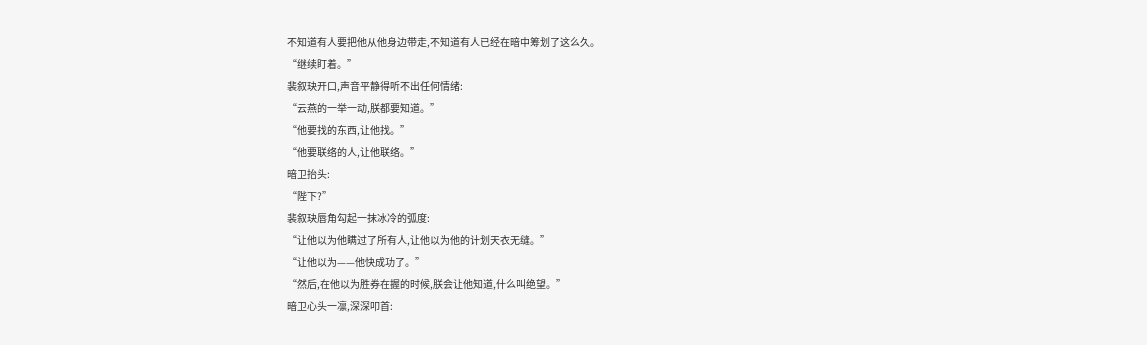不知道有人要把他从他身边带走,不知道有人已经在暗中筹划了这么久。
“继续盯着。”
裴叙玦开口,声音平静得听不出任何情绪:
“云燕的一举一动,朕都要知道。”
“他要找的东西,让他找。”
“他要联络的人,让他联络。”
暗卫抬头:
“陛下?”
裴叙玦唇角勾起一抹冰冷的弧度:
“让他以为他瞒过了所有人,让他以为他的计划天衣无缝。”
“让他以为——他快成功了。”
“然后,在他以为胜券在握的时候,朕会让他知道,什么叫绝望。”
暗卫心头一凛,深深叩首: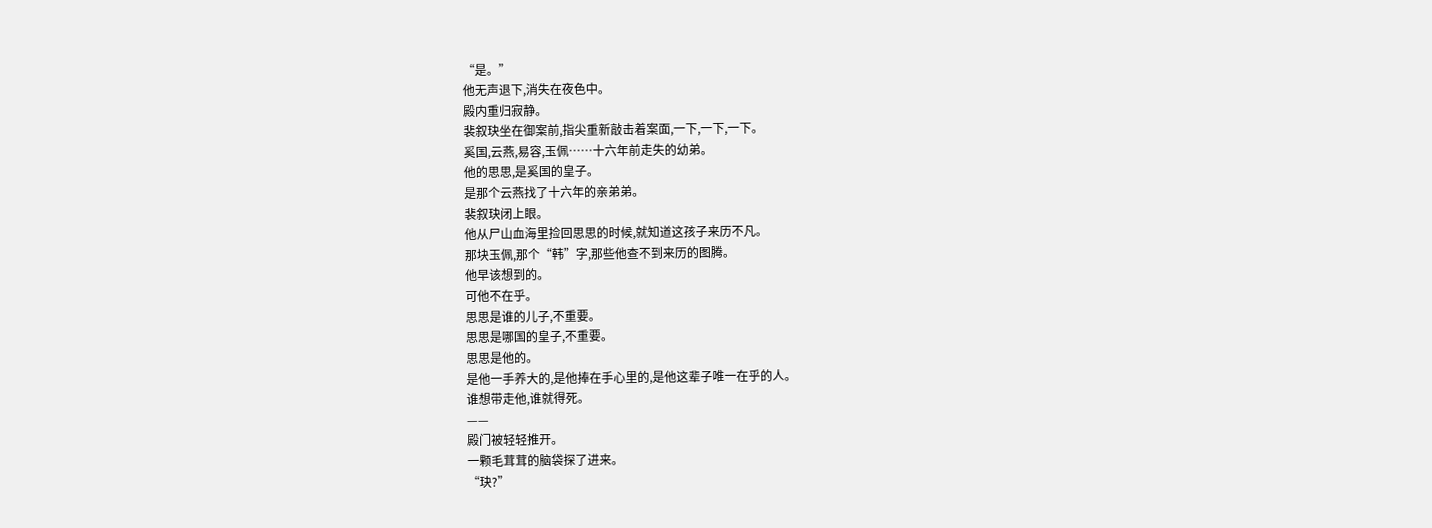“是。”
他无声退下,消失在夜色中。
殿内重归寂静。
裴叙玦坐在御案前,指尖重新敲击着案面,一下,一下,一下。
奚国,云燕,易容,玉佩……十六年前走失的幼弟。
他的思思,是奚国的皇子。
是那个云燕找了十六年的亲弟弟。
裴叙玦闭上眼。
他从尸山血海里捡回思思的时候,就知道这孩子来历不凡。
那块玉佩,那个“韩”字,那些他查不到来历的图腾。
他早该想到的。
可他不在乎。
思思是谁的儿子,不重要。
思思是哪国的皇子,不重要。
思思是他的。
是他一手养大的,是他捧在手心里的,是他这辈子唯一在乎的人。
谁想带走他,谁就得死。
——
殿门被轻轻推开。
一颗毛茸茸的脑袋探了进来。
“玦?”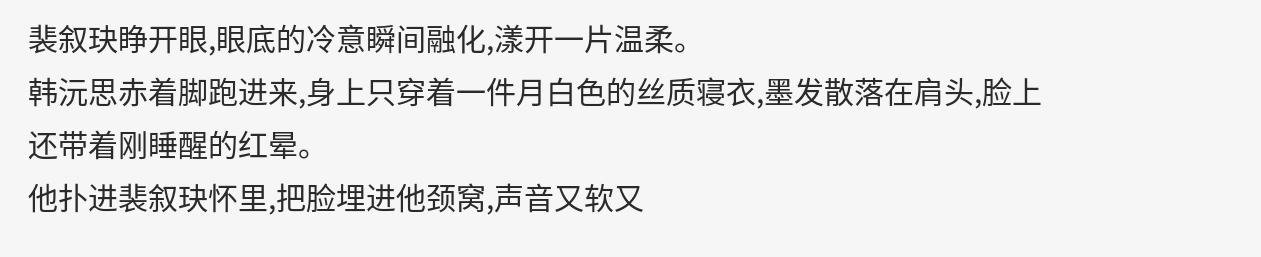裴叙玦睁开眼,眼底的冷意瞬间融化,漾开一片温柔。
韩沅思赤着脚跑进来,身上只穿着一件月白色的丝质寝衣,墨发散落在肩头,脸上还带着刚睡醒的红晕。
他扑进裴叙玦怀里,把脸埋进他颈窝,声音又软又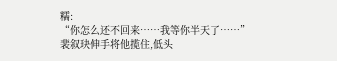糯:
“你怎么还不回来……我等你半天了……”
裴叙玦伸手将他揽住,低头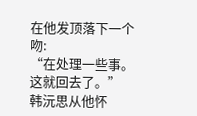在他发顶落下一个吻:
“在处理一些事。这就回去了。”
韩沅思从他怀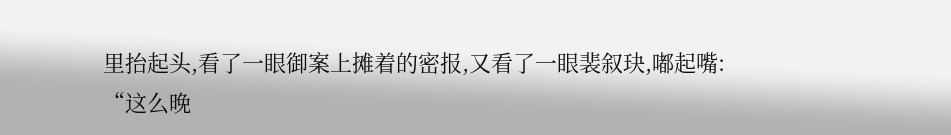里抬起头,看了一眼御案上摊着的密报,又看了一眼裴叙玦,嘟起嘴:
“这么晚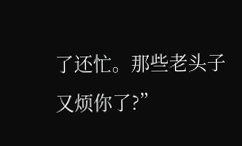了还忙。那些老头子又烦你了?”